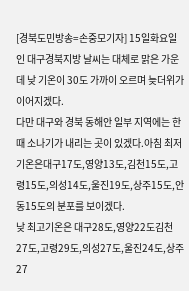[경북도민방송=손중모기자] 15일화요일인 대구경북지방 날씨는 대체로 맑은 가운데 낮 기온이 30도 가까이 오르며 늦더위가 이어지겠다.
다만 대구와 경북 동해안 일부 지역에는 한때 소나기가 내리는 곳이 있겠다.아침 최저기온은대구17도,영양13도,김천15도,고령15도,의성14도,울진19도,상주15도,안동15도의 분포를 보이겠다.
낮 최고기온은 대구28도,영양22도김천27도,고령29도,의성27도,울진24도,상주27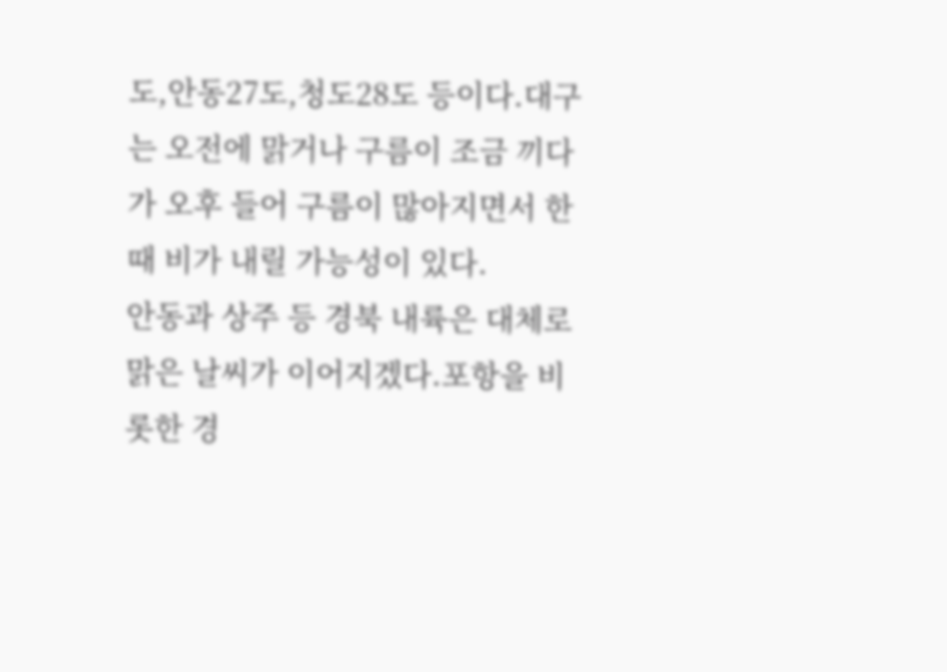도,안동27도,청도28도 등이다.대구는 오전에 맑거나 구름이 조금 끼다가 오후 들어 구름이 많아지면서 한때 비가 내릴 가능성이 있다.
안동과 상주 등 경북 내륙은 대체로 맑은 날씨가 이어지겠다.포항을 비롯한 경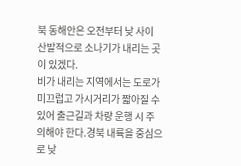북 동해안은 오전부터 낮 사이 산발적으로 소나기가 내리는 곳이 있겠다.
비가 내리는 지역에서는 도로가 미끄럽고 가시거리가 짧아질 수 있어 출근길과 차량 운행 시 주의해야 한다.경북 내륙을 중심으로 낮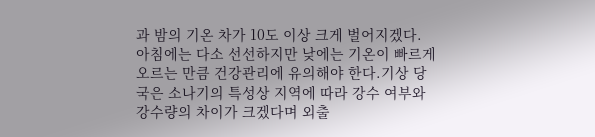과 밤의 기온 차가 10도 이상 크게 벌어지겠다.
아침에는 다소 선선하지만 낮에는 기온이 빠르게 오르는 만큼 건강관리에 유의해야 한다.기상 당국은 소나기의 특성상 지역에 따라 강수 여부와 강수량의 차이가 크겠다며 외출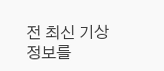전 최신 기상정보를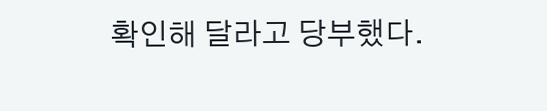확인해 달라고 당부했다.